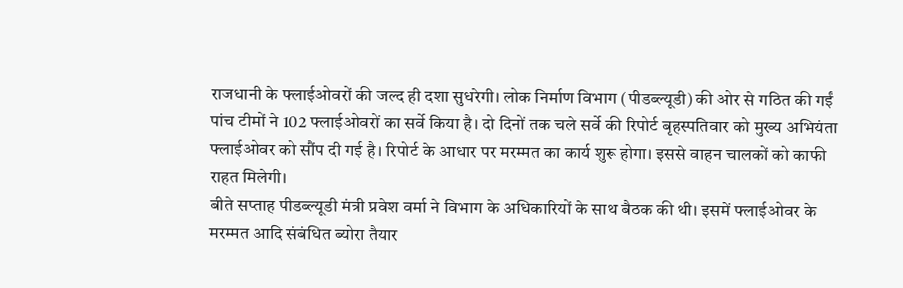राजधानी के फ्लाईओवरों की जल्द ही दशा सुधरेगी। लोक निर्माण विभाग (पीडब्ल्यूडी) की ओर से गठित की गईं पांच टीमों ने 102 फ्लाईओवरों का सर्वे किया है। दो दिनों तक चले सर्वे की रिपोर्ट बृहस्पतिवार को मुख्य अभियंता फ्लाईओवर को सौंप दी गई है। रिपोर्ट के आधार पर मरम्मत का कार्य शुरू होगा। इससे वाहन चालकों को काफी राहत मिलेगी।
बीते सप्ताह पीडब्ल्यूडी मंत्री प्रवेश वर्मा ने विभाग के अधिकारियों के साथ बैठक की थी। इसमें फ्लाईओवर के मरम्मत आदि संबंधित ब्योरा तैयार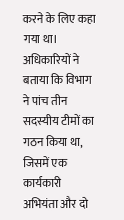करने के लिए कहा गया था। अधिकारियों ने बताया कि विभाग ने पांच तीन सदस्यीय टीमों का गठन किया था, जिसमें एक कार्यकारी अभियंता और दो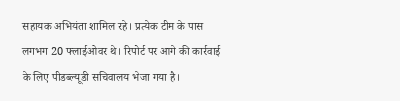सहायक अभियंता शामिल रहे। प्रत्येक टीम के पास लगभग 20 फ्लाईओवर थे। रिपोर्ट पर आगे की कार्रवाई के लिए पीडब्ल्यूडी सचिवालय भेजा गया है।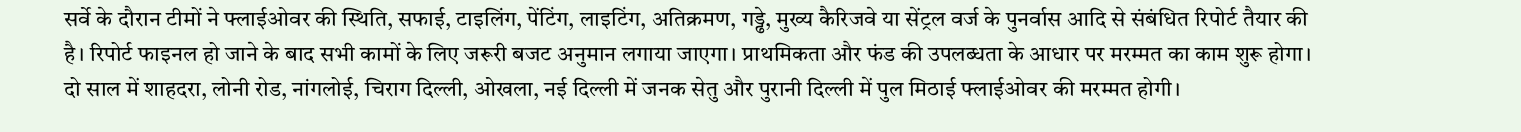सर्वे के दौरान टीमों ने फ्लाईओवर की स्थिति, सफाई, टाइलिंग, पेंटिंग, लाइटिंग, अतिक्रमण, गड्ढे, मुख्य कैरिजवे या सेंट्रल वर्ज के पुनर्वास आदि से संबंधित रिपोर्ट तैयार की है। रिपोर्ट फाइनल हो जाने के बाद सभी कामों के लिए जरूरी बजट अनुमान लगाया जाएगा। प्राथमिकता और फंड की उपलब्धता के आधार पर मरम्मत का काम शुरू होगा। दो साल में शाहदरा, लोनी रोड, नांगलोई, चिराग दिल्ली, ओखला, नई दिल्ली में जनक सेतु और पुरानी दिल्ली में पुल मिठाई फ्लाईओवर की मरम्मत होगी।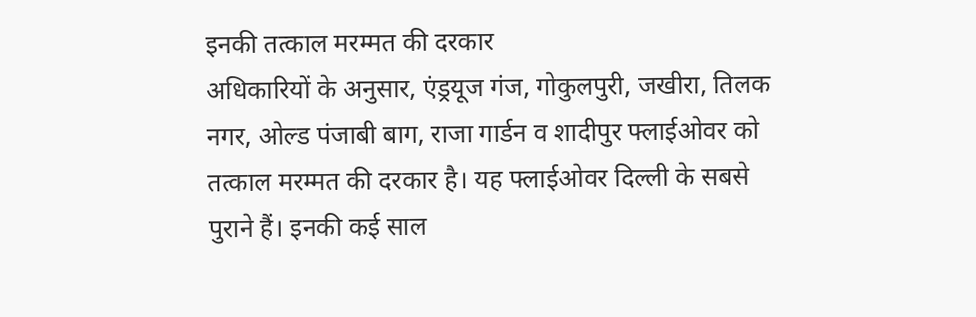इनकी तत्काल मरम्मत की दरकार
अधिकारियों के अनुसार, एंड्रयूज गंज, गोकुलपुरी, जखीरा, तिलक नगर, ओल्ड पंजाबी बाग, राजा गार्डन व शादीपुर फ्लाईओवर को तत्काल मरम्मत की दरकार है। यह फ्लाईओवर दिल्ली के सबसे पुराने हैं। इनकी कई साल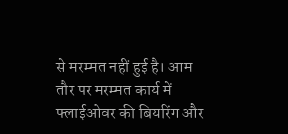से मरम्मत नहीं हुई है। आम तौर पर मरम्मत कार्य में फ्लाईओवर की बियरिंग और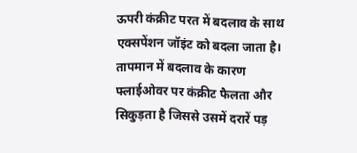ऊपरी कंक्रीट परत में बदलाव के साथ एक्सपेंशन जॉइंट को बदला जाता है। तापमान में बदलाव के कारण फ्लाईओवर पर कंक्रीट फैलता और सिकुड़ता है जिससे उसमें दरारें पड़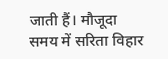जाती हैं। मौजूदा समय में सरिता विहार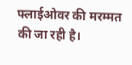फ्लाईओवर की मरम्मत की जा रही है।